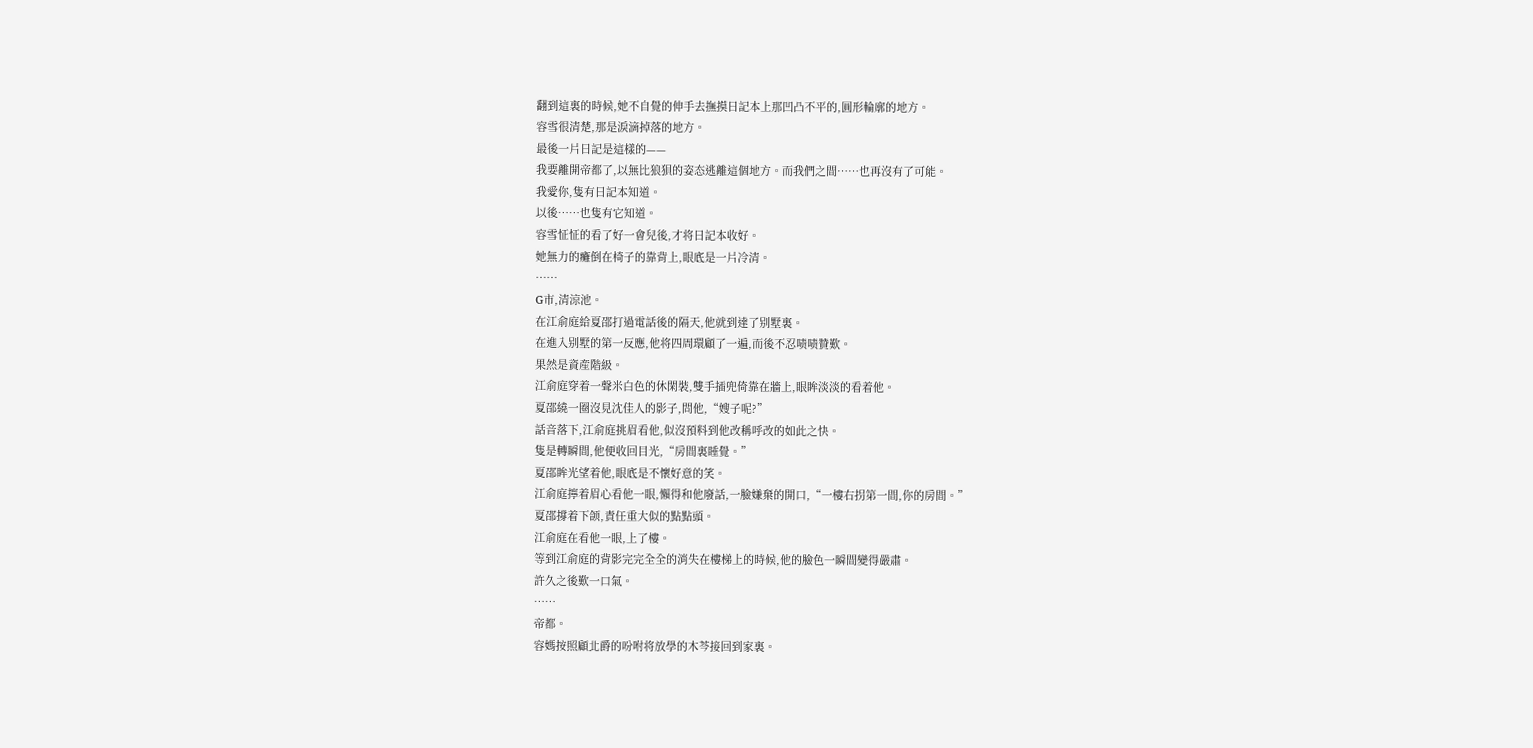翻到這裏的時候,她不自覺的伸手去撫摸日記本上那凹凸不平的,圓形輪廓的地方。
容雪很清楚,那是淚滴掉落的地方。
最後一片日記是這樣的——
我要離開帝都了,以無比狼狽的姿态逃離這個地方。而我們之間……也再沒有了可能。
我愛你,隻有日記本知道。
以後……也隻有它知道。
容雪怔怔的看了好一會兒後,才将日記本收好。
她無力的癱倒在椅子的靠背上,眼底是一片冷清。
……
G市,清涼池。
在江俞庭給夏邵打過電話後的隔天,他就到達了别墅裏。
在進入别墅的第一反應,他将四周環顧了一遍,而後不忍啧啧贊歎。
果然是資産階級。
江俞庭穿着一聲米白色的休閑裝,雙手插兜倚靠在牆上,眼眸淡淡的看着他。
夏邵繞一圈沒見沈佳人的影子,問他,“嫂子呢?”
話音落下,江俞庭挑眉看他,似沒預料到他改稱呼改的如此之快。
隻是轉瞬間,他便收回目光,“房間裏睡覺。”
夏邵眸光望着他,眼底是不懷好意的笑。
江俞庭擰着眉心看他一眼,懶得和他廢話,一臉嫌棄的開口,“一樓右拐第一間,你的房間。”
夏邵撐着下颌,責任重大似的點點頭。
江俞庭在看他一眼,上了樓。
等到江俞庭的背影完完全全的消失在樓梯上的時候,他的臉色一瞬間變得嚴肅。
許久之後歎一口氣。
……
帝都。
容媽按照顧北爵的吩咐将放學的木芩接回到家裏。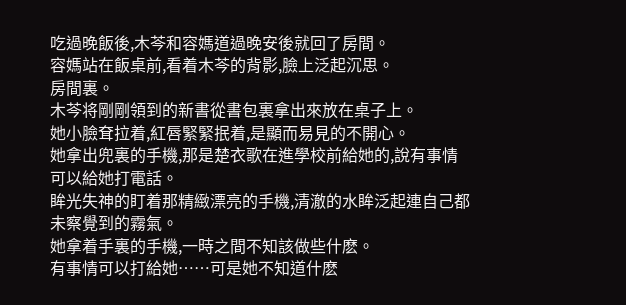吃過晚飯後,木芩和容媽道過晚安後就回了房間。
容媽站在飯桌前,看着木芩的背影,臉上泛起沉思。
房間裏。
木芩将剛剛領到的新書從書包裏拿出來放在桌子上。
她小臉耷拉着,紅唇緊緊抿着,是顯而易見的不開心。
她拿出兜裏的手機,那是楚衣歌在進學校前給她的,說有事情可以給她打電話。
眸光失神的盯着那精緻漂亮的手機,清澈的水眸泛起連自己都未察覺到的霧氣。
她拿着手裏的手機,一時之間不知該做些什麽。
有事情可以打給她……可是她不知道什麽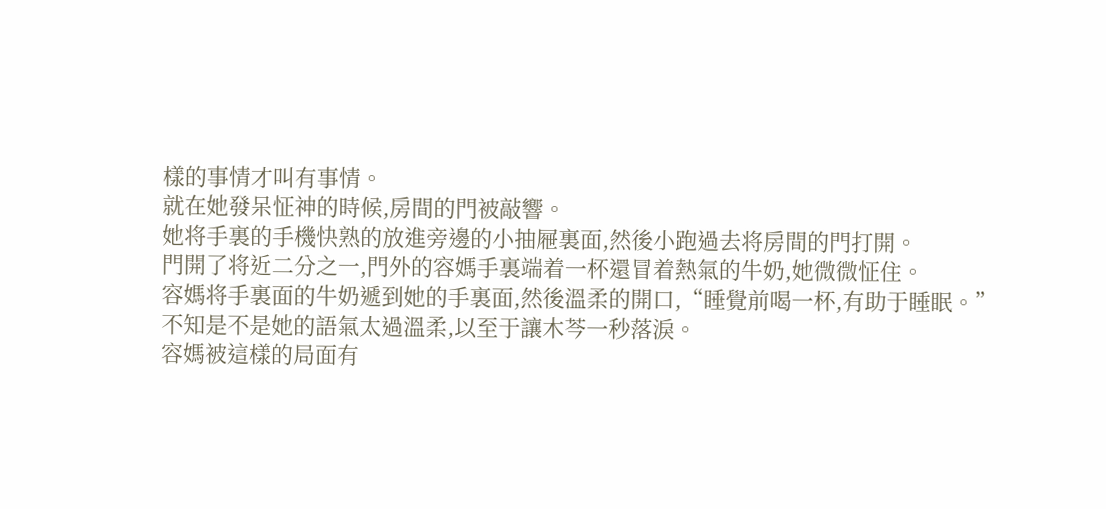樣的事情才叫有事情。
就在她發呆怔神的時候,房間的門被敲響。
她将手裏的手機快熟的放進旁邊的小抽屜裏面,然後小跑過去将房間的門打開。
門開了将近二分之一,門外的容媽手裏端着一杯還冒着熱氣的牛奶,她微微怔住。
容媽将手裏面的牛奶遞到她的手裏面,然後溫柔的開口,“睡覺前喝一杯,有助于睡眠。”
不知是不是她的語氣太過溫柔,以至于讓木芩一秒落淚。
容媽被這樣的局面有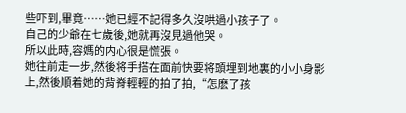些吓到,畢竟……她已經不記得多久沒哄過小孩子了。
自己的少爺在七歲後,她就再沒見過他哭。
所以此時,容媽的内心很是慌張。
她往前走一步,然後将手搭在面前快要将頭埋到地裏的小小身影上,然後順着她的背脊輕輕的拍了拍,“怎麽了孩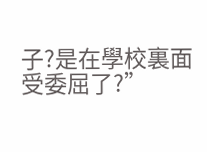子?是在學校裏面受委屈了?”